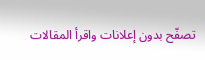تصفّح بدون إعلانات واقرأ المقالات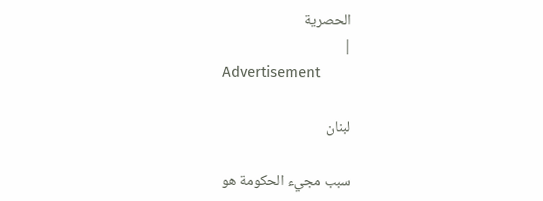الحصرية
|
Advertisement

لبنان

سبب مجيء الحكومة هو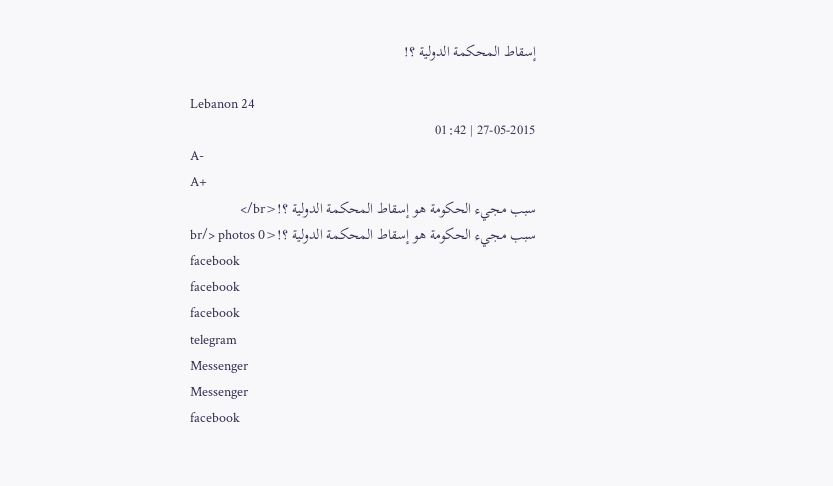إسقاط المحكمة الدولية ؟!

Lebanon 24
27-05-2015 | 01:42
A-
A+
سبب مجيء الحكومة هو إسقاط المحكمة الدولية ؟!<br/>
سبب مجيء الحكومة هو إسقاط المحكمة الدولية ؟!<br/> photos 0
facebook
facebook
facebook
telegram
Messenger
Messenger
facebook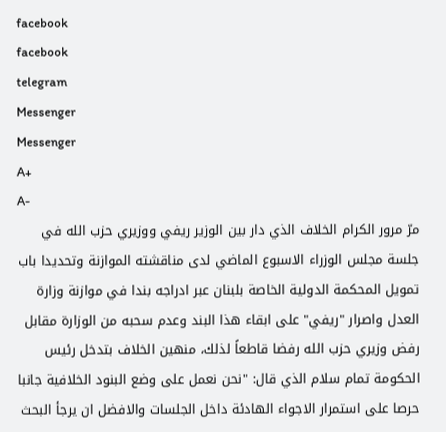facebook
facebook
telegram
Messenger
Messenger
A+
A-
مرّ مرور الكرام الخلاف الذي دار بين الوزير ريفي ووزيري حزب الله في جلسة مجلس الوزراء الاسبوع الماضي لدى مناقشته الموازنة وتحديدا باب تمويل المحكمة الدولية الخاصة بلبنان عبر ادراجه بندا في موازنة وزارة العدل واصرار "ريفي" على ابقاء هذا البند وعدم سحبه من الوزارة مقابل رفض وزيري حزب الله رفضا قاطعاً لذلك، منهين الخلاف بتدخل رئيس الحكومة تمام سلام الذي قال: "نحن نعمل على وضع البنود الخلافية جانبا حرصا على استمرار الاجواء الهادئة داخل الجلسات والافضل ان يرجأ البحث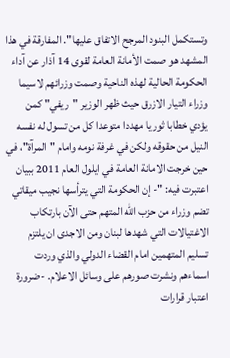وتستكمل البنود المرجح الاتفاق عليها". المفارقة في هذا المشهد هو صمت الأمانة العامة لقوى 14 آذار عن آداء الحكومة الحالية لهذه الناحية وصمت وزرائهم لاسيما وزراء التيار الازرق حيث ظهر الوزير "ريفي" كمن يؤدي خطابا ثوريا مهددا متوعدا كل من تسول له نفسه النيل من حقوقه ولكن في غرفة نومه وامام "المرآة"، في حين خرجت الامانة العامة في ايلول العام 2011 ببيان اعتبرت فيه: "- إن الحكومة التي يترأسها نجيب ميقاتي تضم وزراء من حزب الله المتهم حتى الآن بارتكاب الاغتيالات التي شهدها لبنان ومن الاجدى ان يلتزم تسليم المتهمين امام القضاء الدولي والذي وردت اسماءهم ونشرت صورهم على وسائل الاعلام. -ضرورة اعتبار قرارات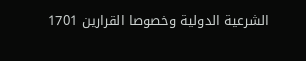الشرعية الدولية وخصوصا القرارين 1701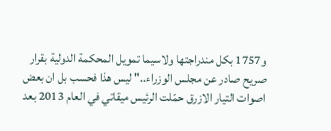و1757 بكل مندراجتها ولاسيما تمويل المحكمة الدولية بقرار صريح صادر عن مجلس الوزراء.." ليس هذا فحسب بل ان بعض اصوات التيار الازرق حمّلت الرئيس ميقاتي في العام 2013 بعد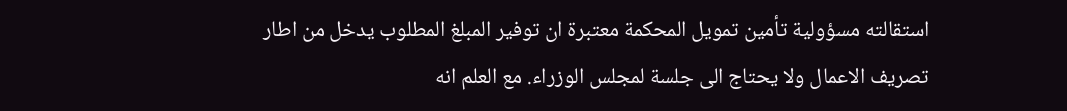استقالته مسؤولية تأمين تمويل المحكمة معتبرة ان توفير المبلغ المطلوب يدخل من اطار تصريف الاعمال ولا يحتاج الى جلسة لمجلس الوزراء. مع العلم انه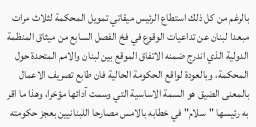بالرغم من كل ذلك استطاع الرئيس ميقاتي تمويل المحكمة لثلاث مرات مبعدا لبنان عن تداعيات الوقوع في فخ الفصل السابع من ميثاق المنظمة الدولية الذي اندرج ضمنه الاتفاق الموقع بين لبنان والامم المتحدة حول المحكمة، وبالعودة لواقع الحكومة الحالية فان طابع تصريف الاعمال بالمعنى الضيق هو السمة الاساسية التي وسمت آدائها مؤخرا، وهذا ما اقر به رئيسها "سلام" في خطابه بالامس مصارحا اللبنانيين بعجز حكومته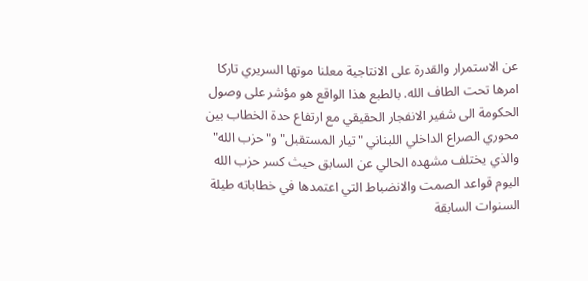عن الاستمرار والقدرة على الانتاجية معلنا موتها السريري تاركا امرها تحت الطاف الله. بالطبع هذا الواقع هو مؤشر على وصول الحكومة الى شفير الانفجار الحقيقي مع ارتفاع حدة الخطاب بين محوري الصراع الداخلي اللبناني "تيار المستقبل" و"حزب الله" والذي يختلف مشهده الحالي عن السابق حيث كسر حزب الله اليوم قواعد الصمت والانضباط التي اعتمدها في خطاباته طيلة السنوات السابقة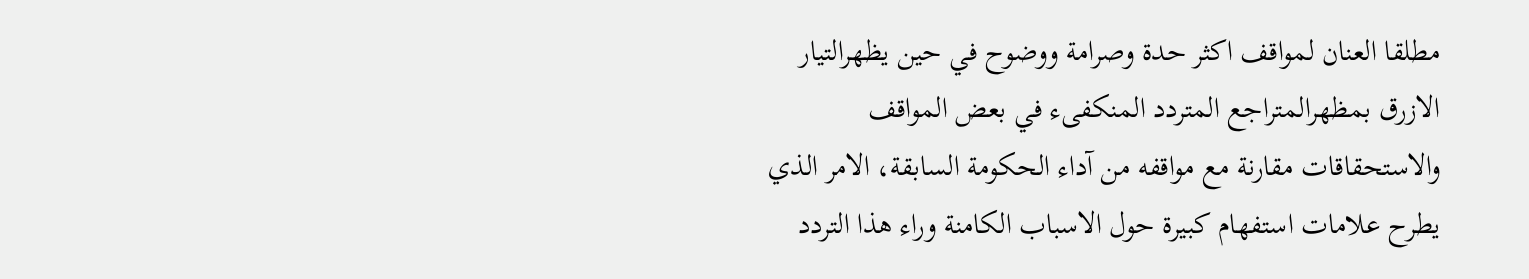مطلقا العنان لمواقف اكثر حدة وصرامة ووضوح في حين يظهرالتيار الازرق بمظهرالمتراجع المتردد المنكفىء في بعض المواقف والاستحقاقات مقارنة مع مواقفه من آداء الحكومة السابقة، الامر الذي يطرح علامات استفهام كبيرة حول الاسباب الكامنة وراء هذا التردد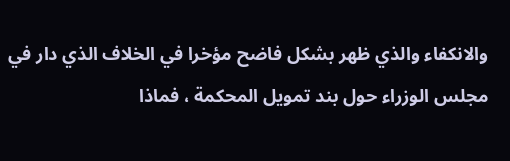والانكفاء والذي ظهر بشكل فاضح مؤخرا في الخلاف الذي دار في مجلس الوزراء حول بند تمويل المحكمة ، فماذا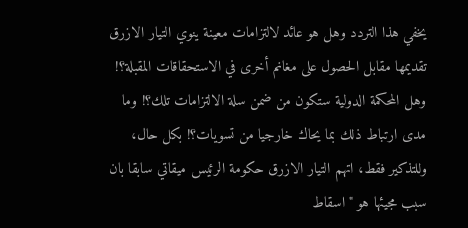يخفي هذا التردد وهل هو عائد لالتزامات معينة ينوي التيار الازرق تقديمها مقابل الحصول على مغانم أخرى في الاستحقاقات المقبلة؟! وهل المحكمة الدولية ستكون من ضمن سلة الالتزامات تلك؟! وما مدى ارتباط ذلك بما يحاك خارجيا من تسويات؟! بكل حال، وللتذكير فقط، اتهم التيار الازرق حكومة الرئيس ميقاتي سابقا بان سبب مجيئها هو "اسقاط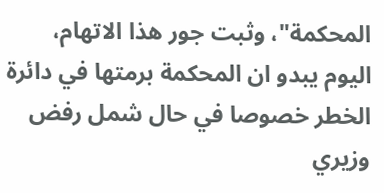المحكمة"، وثبت جور هذا الاتهام، اليوم يبدو ان المحكمة برمتها في دائرة الخطر خصوصا في حال شمل رفض وزيري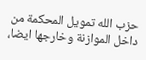حزب الله تمويل المحكمة من داخل الموازنة وخارجها ايضا،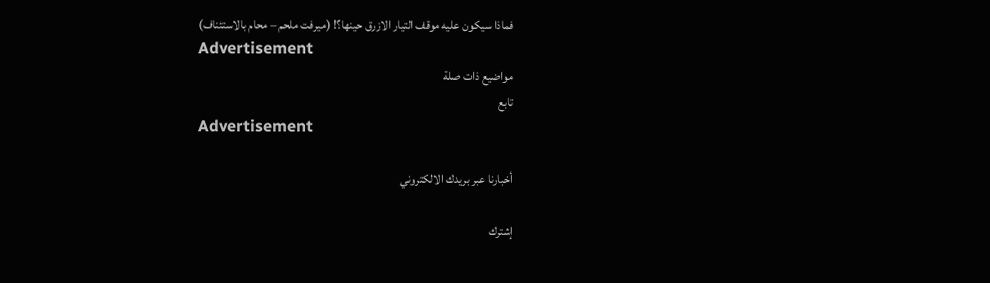فماذا سيكون عليه موقف التيار الازرق حينها؟! (ميرفت ملحم – محام بالاستئناف)
Advertisement
مواضيع ذات صلة
تابع
Advertisement

أخبارنا عبر بريدك الالكتروني

إشترك